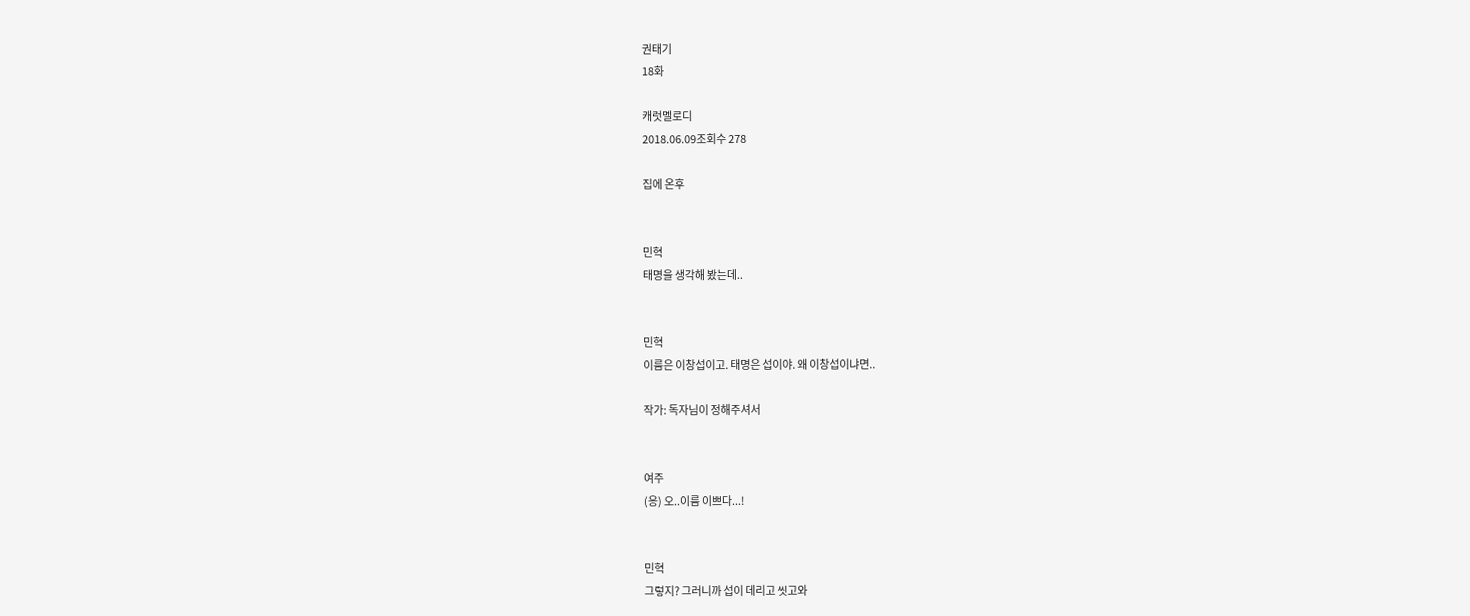권태기
18화

캐럿멜로디
2018.06.09조회수 278

집에 온후


민혁
태명을 생각해 봤는데..


민혁
이름은 이창섭이고. 태명은 섭이야. 왜 이창섭이냐면..

작가: 독자님이 정해주셔서


여주
(응) 오..이름 이쁘다...!


민혁
그렇지? 그러니까 섭이 데리고 씻고와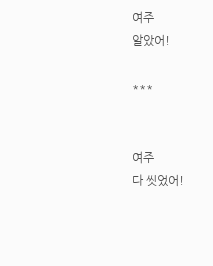여주
알았어!

***


여주
다 씻었어!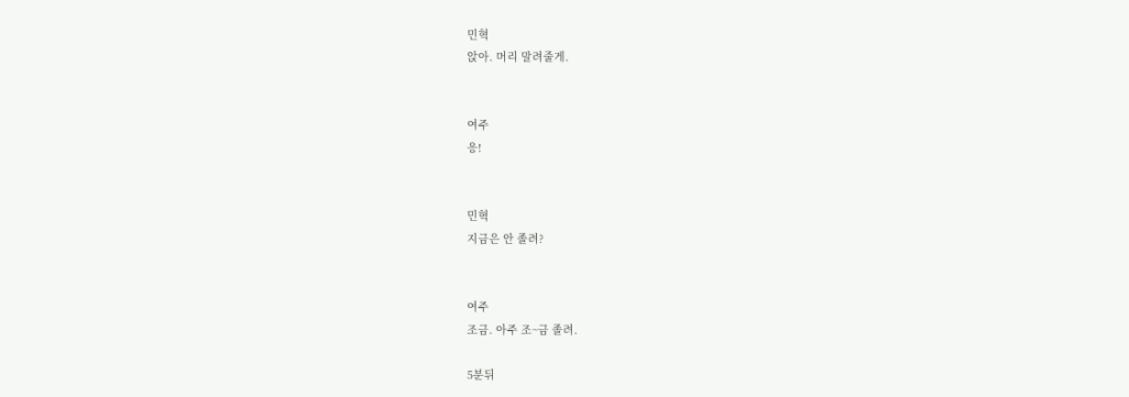민혁
앉아. 머리 말려줄게.


여주
응!


민혁
지금은 안 졸려?


여주
조금. 아주 조~금 졸려.

5분뒤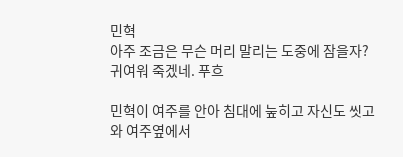민혁
아주 조금은 무슨 머리 말리는 도중에 잠을자? 귀여워 죽겠네. 푸흐

민혁이 여주를 안아 침대에 눞히고 자신도 씻고와 여주옆에서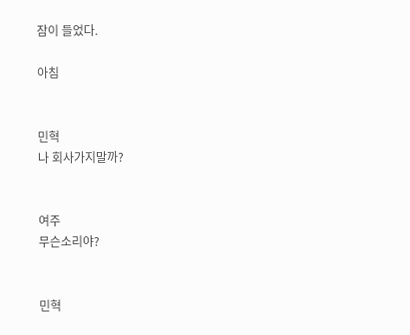잠이 들었다.

아침


민혁
나 회사가지말까?


여주
무슨소리야?


민혁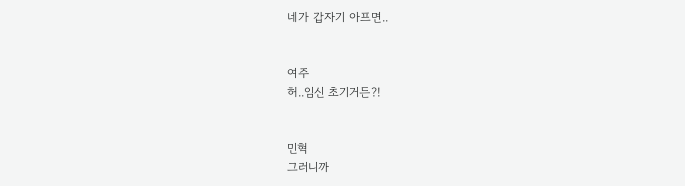네가 갑자기 아프면..


여주
허..임신 초기거든?!


민혁
그러니까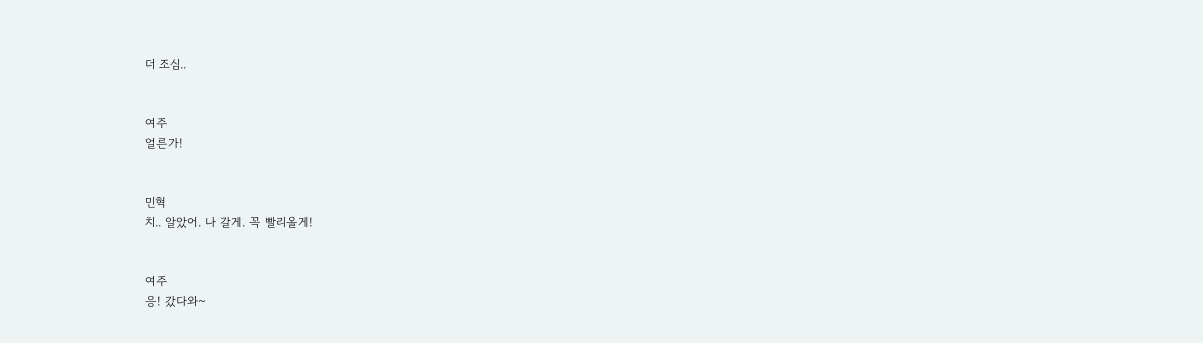더 조심..


여주
얼른가!


민혁
치.. 알았어. 나 갈게. 꼭 빨리올게!


여주
응! 갔다와~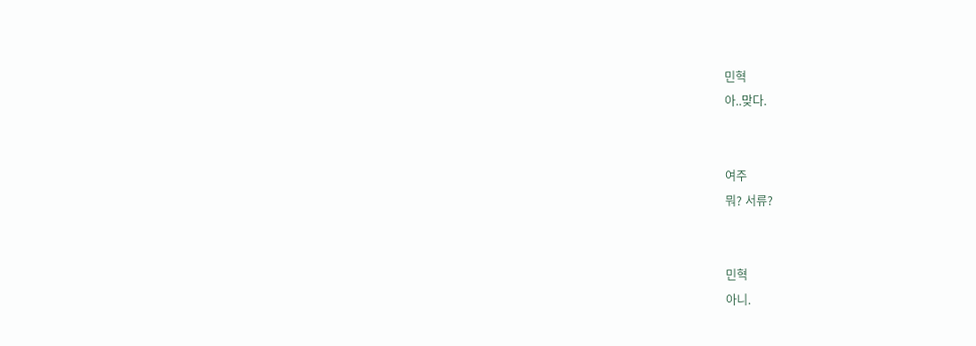민혁
아..맞다.


여주
뭐? 서류?


민혁
아니.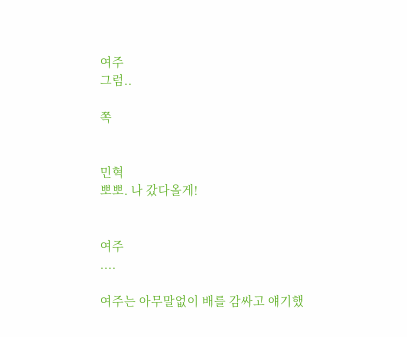여주
그럼..

쪽


민혁
뽀뽀. 나 갔다올게!


여주
....

여주는 아무말없이 배를 감싸고 얘기했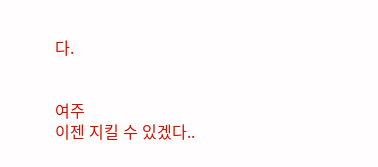다.


여주
이젠 지킬 수 있겠다..